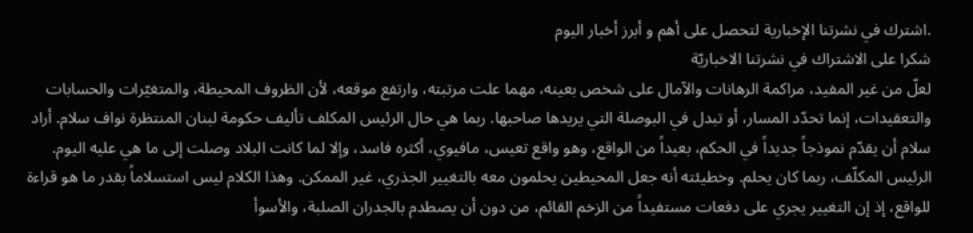.اشترك في نشرتنا الإخبارية لتحصل على أهم و أبرز أخبار اليوم
شكرا على الاشتراك في نشرتنا الاخباريّة
لعلّ من غير المفيد، مراكمة الرهانات والآمال على شخص بعينه، مهما علت مرتبته، وارتفع موقعه، لأن الظروف المحيطة، والمتغيّرات والحسابات والتعقيدات، إنما تحدّد المسار، أو تبدل في البوصلة التي يريدها صاحبها. ربما هي حال الرئيس المكلف تأليف حكومة لبنان المنتظرة نواف سلام. أراد سلام أن يقدّم نموذجاً جديداً في الحكم، بعيداً من الواقع، وهو واقع تعيس، مافيوي، أكثره فاسد، وإلا لما كانت البلاد وصلت إلى ما هي عليه اليوم.
الرئيس المكلّف، ربما كان يحلم. وخطيئته أنه جعل المحيطين يحلمون معه بالتغيير الجذري، غير الممكن. وهذا الكلام ليس استسلاماً بقدر ما هو قراءة للواقع، إذ إن التغيير يجري على دفعات مستفيداً من الزخم القائم، من دون أن يصطدم بالجدران الصلبة، والأسوأ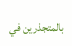بالمتجذرين في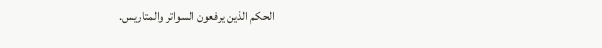الحكم الذين يرفعون السواتر والمتاريس.